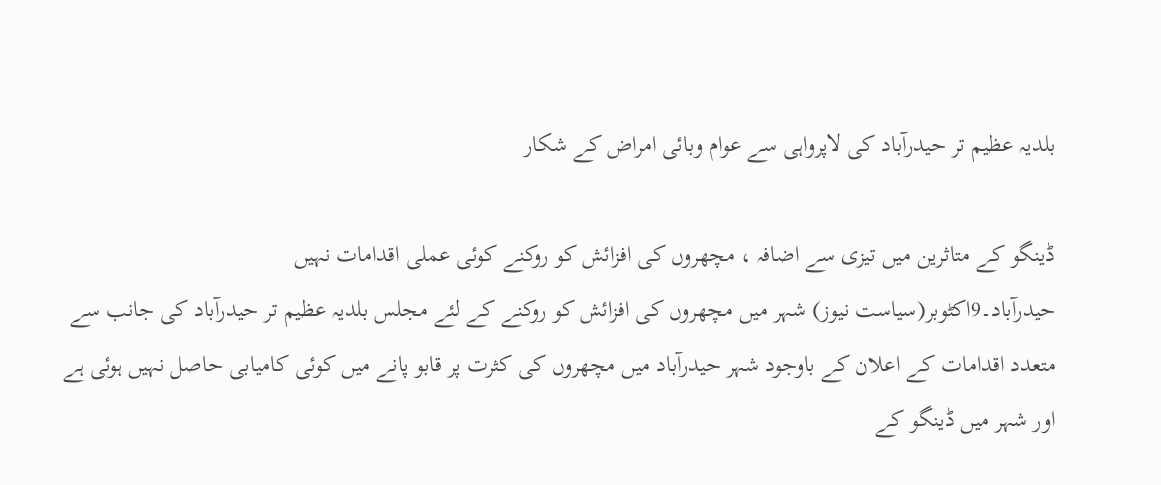بلدیہ عظیم تر حیدرآباد کی لاپرواہی سے عوام وبائی امراض کے شکار

ڈینگو کے متاثرین میں تیزی سے اضافہ ، مچھروں کی افزائش کو روکنے کوئی عملی اقدامات نہیں
حیدرآباد۔9اکٹوبر(سیاست نیوز) شہر میں مچھروں کی افزائش کو روکنے کے لئے مجلس بلدیہ عظیم تر حیدرآباد کی جانب سے متعدد اقدامات کے اعلان کے باوجود شہر حیدرآباد میں مچھروں کی کثرت پر قابو پانے میں کوئی کامیابی حاصل نہیں ہوئی ہے اور شہر میں ڈینگو کے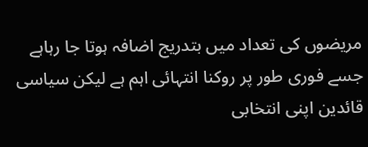مریضوں کی تعداد میں بتدریج اضافہ ہوتا جا رہاہے جسے فوری طور پر روکنا انتہائی اہم ہے لیکن سیاسی قائدین اپنی انتخابی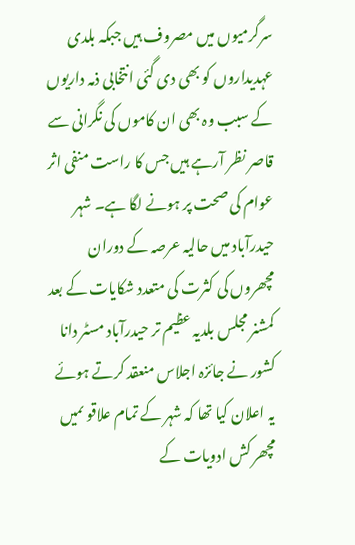سرگرمیوں میں مصروف ہیں جبکہ بلدی عہدیداروں کو بھی دی گئی انتخابی ذمہ داریوں کے سبب وہ بھی ان کاموں کی نگرانی سے قاصر نظر آرہے ہیں جس کا راست منفی اثر عوام کی صحت پر ہونے لگا ہے۔ شہر حیدرآباد میں حالیہ عرصہ کے دوران مچھروں کی کثرت کی متعدد شکایات کے بعد کمشنر مجلس بلدیہ عظیم تر حیدرآباد مسٹر دانا کشور نے جائزہ اجلاس منعقد کرتے ہوئے یہ اعلان کیا تھا کہ شہر کے تمام علاقو ںمیں مچھر کش ادویات کے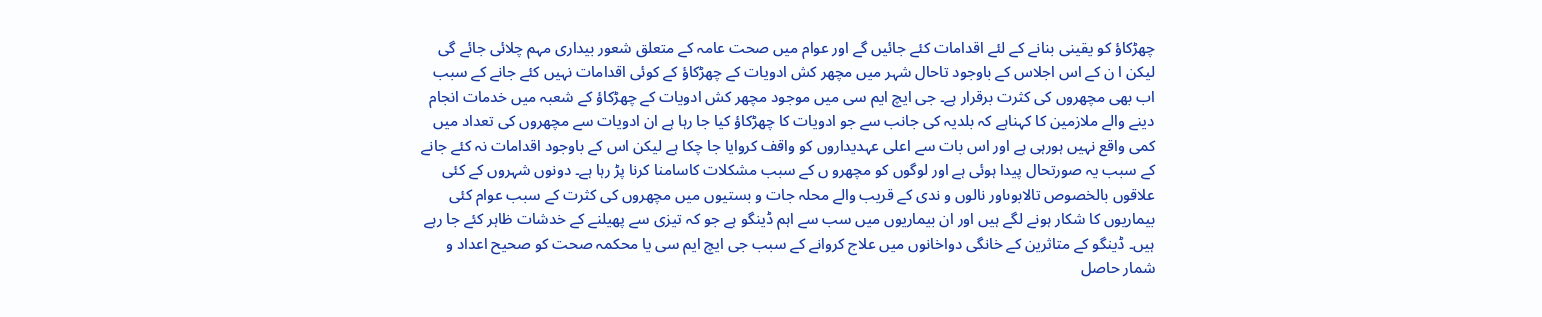چھڑکاؤ کو یقینی بنانے کے لئے اقدامات کئے جائیں گے اور عوام میں صحت عامہ کے متعلق شعور بیداری مہم چلائی جائے گی لیکن ا ن کے اس اجلاس کے باوجود تاحال شہر میں مچھر کش ادویات کے چھڑکاؤ کے کوئی اقدامات نہیں کئے جانے کے سبب اب بھی مچھروں کی کثرت برقرار ہے۔ جی ایچ ایم سی میں موجود مچھر کش ادویات کے چھڑکاؤ کے شعبہ میں خدمات انجام دینے والے ملازمین کا کہناہے کہ بلدیہ کی جانب سے جو ادویات کا چھڑکاؤ کیا جا رہا ہے ان ادویات سے مچھروں کی تعداد میں کمی واقع نہیں ہورہی ہے اور اس بات سے اعلی عہدیداروں کو واقف کروایا جا چکا ہے لیکن اس کے باوجود اقدامات نہ کئے جانے کے سبب یہ صورتحال پیدا ہوئی ہے اور لوگوں کو مچھرو ں کے سبب مشکلات کاسامنا کرنا پڑ رہا ہے۔ دونوں شہروں کے کئی علاقوں بالخصوص تالابوںاور نالوں و ندی کے قریب والے محلہ جات و بستیوں میں مچھروں کی کثرت کے سبب عوام کئی بیماریوں کا شکار ہونے لگے ہیں اور ان بیماریوں میں سب سے اہم ڈینگو ہے جو کہ تیزی سے پھیلنے کے خدشات ظاہر کئے جا رہے ہیں۔ ڈینگو کے متاثرین کے خانگی دواخانوں میں علاج کروانے کے سبب جی ایچ ایم سی یا محکمہ صحت کو صحیح اعداد و شمار حاصل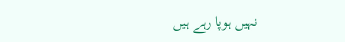نہیں ہوپا رہے ہیں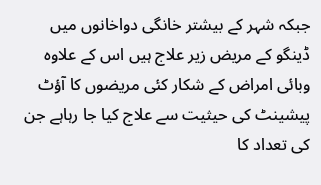جبکہ شہر کے بیشتر خانگی دواخانوں میں ڈینگو کے مریض زیر علاج ہیں اس کے علاوہ وبائی امراض کے شکار کئی مریضوں کا آؤٹ پیشینٹ کی حیثیت سے علاج کیا جا رہاہے جن کی تعداد کا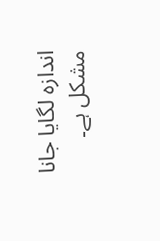اندازہ لگایا جانا مشکل ہے۔